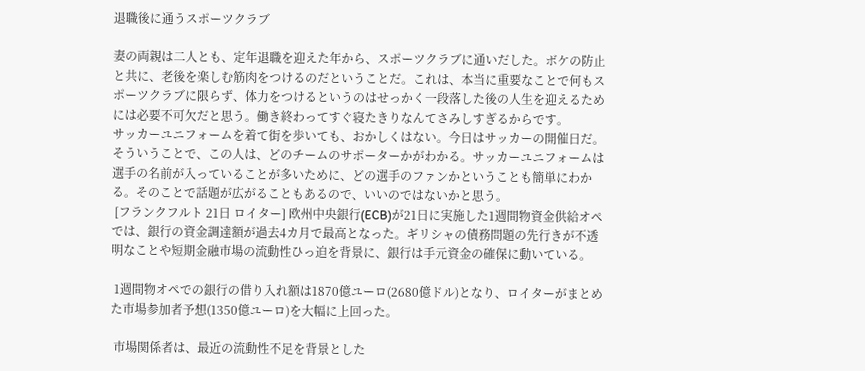退職後に通うスポーツクラブ

妻の両親は二人とも、定年退職を迎えた年から、スポーツクラブに通いだした。ボケの防止と共に、老後を楽しむ筋肉をつけるのだということだ。これは、本当に重要なことで何もスポーツクラブに限らず、体力をつけるというのはせっかく一段落した後の人生を迎えるためには必要不可欠だと思う。働き終わってすぐ寝たきりなんてさみしすぎるからです。
サッカーユニフォームを着て街を歩いても、おかしくはない。今日はサッカーの開催日だ。そういうことで、この人は、どのチームのサポーターかがわかる。サッカーユニフォームは選手の名前が入っていることが多いために、どの選手のファンかということも簡単にわかる。そのことで話題が広がることもあるので、いいのではないかと思う。
 [フランクフルト 21日 ロイター] 欧州中央銀行(ECB)が21日に実施した1週間物資金供給オペでは、銀行の資金調達額が過去4カ月で最高となった。ギリシャの債務問題の先行きが不透明なことや短期金融市場の流動性ひっ迫を背景に、銀行は手元資金の確保に動いている。

 1週間物オペでの銀行の借り入れ額は1870億ユーロ(2680億ドル)となり、ロイターがまとめた市場参加者予想(1350億ユーロ)を大幅に上回った。

 市場関係者は、最近の流動性不足を背景とした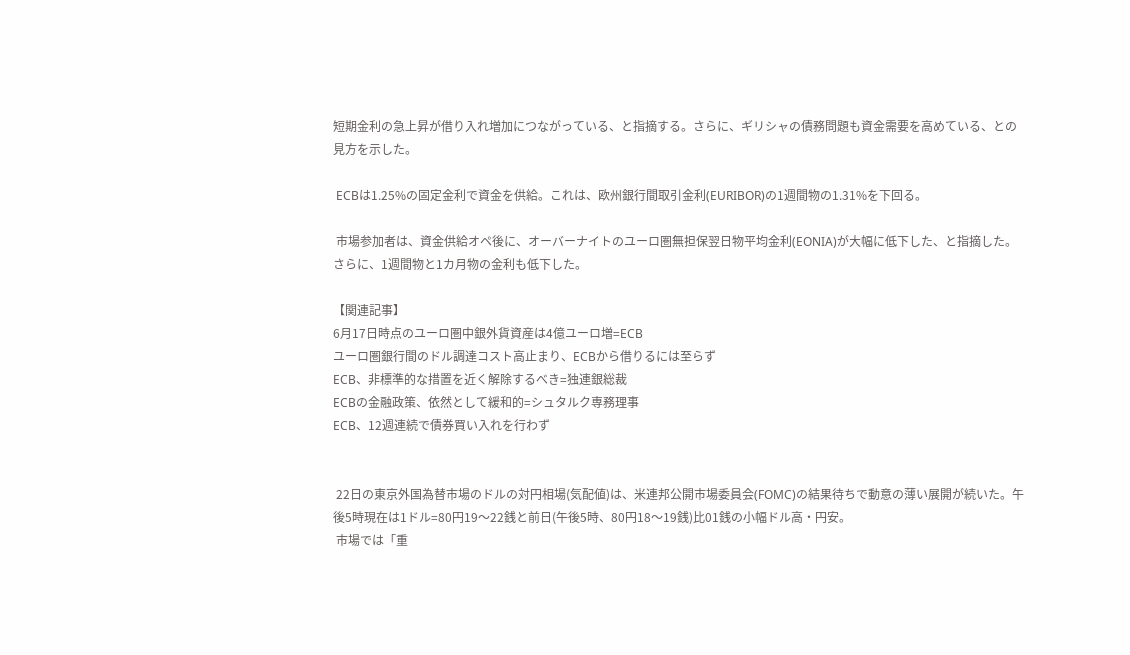短期金利の急上昇が借り入れ増加につながっている、と指摘する。さらに、ギリシャの債務問題も資金需要を高めている、との見方を示した。

 ECBは1.25%の固定金利で資金を供給。これは、欧州銀行間取引金利(EURIBOR)の1週間物の1.31%を下回る。

 市場参加者は、資金供給オペ後に、オーバーナイトのユーロ圏無担保翌日物平均金利(EONIA)が大幅に低下した、と指摘した。さらに、1週間物と1カ月物の金利も低下した。

【関連記事】
6月17日時点のユーロ圏中銀外貨資産は4億ユーロ増=ECB
ユーロ圏銀行間のドル調達コスト高止まり、ECBから借りるには至らず
ECB、非標準的な措置を近く解除するべき=独連銀総裁
ECBの金融政策、依然として緩和的=シュタルク専務理事
ECB、12週連続で債券買い入れを行わず


 22日の東京外国為替市場のドルの対円相場(気配値)は、米連邦公開市場委員会(FOMC)の結果待ちで動意の薄い展開が続いた。午後5時現在は1ドル=80円19〜22銭と前日(午後5時、80円18〜19銭)比01銭の小幅ドル高・円安。
 市場では「重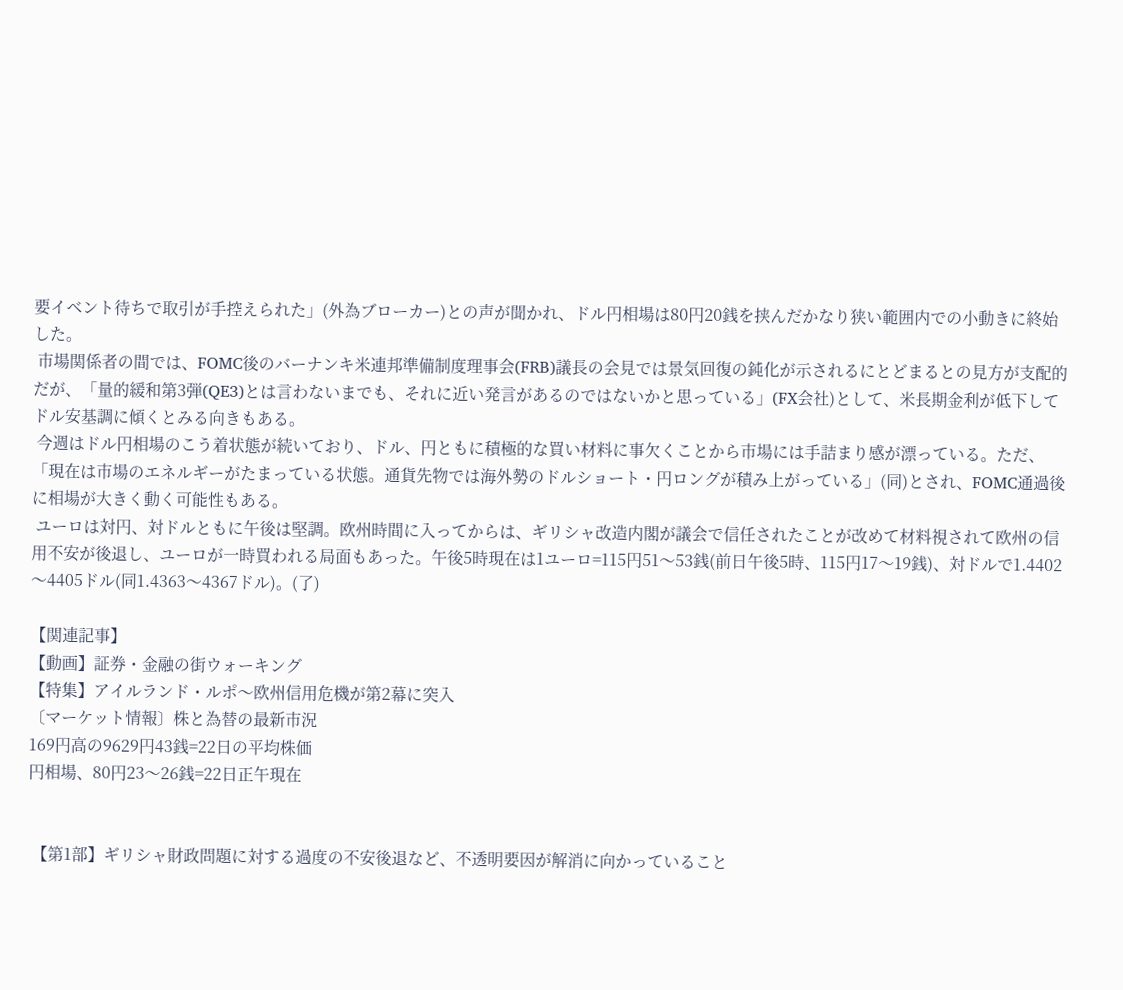要イベント待ちで取引が手控えられた」(外為ブローカー)との声が聞かれ、ドル円相場は80円20銭を挟んだかなり狭い範囲内での小動きに終始した。
 市場関係者の間では、FOMC後のバーナンキ米連邦準備制度理事会(FRB)議長の会見では景気回復の鈍化が示されるにとどまるとの見方が支配的だが、「量的緩和第3弾(QE3)とは言わないまでも、それに近い発言があるのではないかと思っている」(FX会社)として、米長期金利が低下してドル安基調に傾くとみる向きもある。
 今週はドル円相場のこう着状態が続いており、ドル、円ともに積極的な買い材料に事欠くことから市場には手詰まり感が漂っている。ただ、「現在は市場のエネルギーがたまっている状態。通貨先物では海外勢のドルショート・円ロングが積み上がっている」(同)とされ、FOMC通過後に相場が大きく動く可能性もある。
 ユーロは対円、対ドルともに午後は堅調。欧州時間に入ってからは、ギリシャ改造内閣が議会で信任されたことが改めて材料視されて欧州の信用不安が後退し、ユーロが一時買われる局面もあった。午後5時現在は1ユーロ=115円51〜53銭(前日午後5時、115円17〜19銭)、対ドルで1.4402〜4405ドル(同1.4363〜4367ドル)。(了)

【関連記事】
【動画】証券・金融の街ウォーキング
【特集】アイルランド・ルポ〜欧州信用危機が第2幕に突入
〔マーケット情報〕株と為替の最新市況
169円高の9629円43銭=22日の平均株価
円相場、80円23〜26銭=22日正午現在


 【第1部】ギリシャ財政問題に対する過度の不安後退など、不透明要因が解消に向かっていること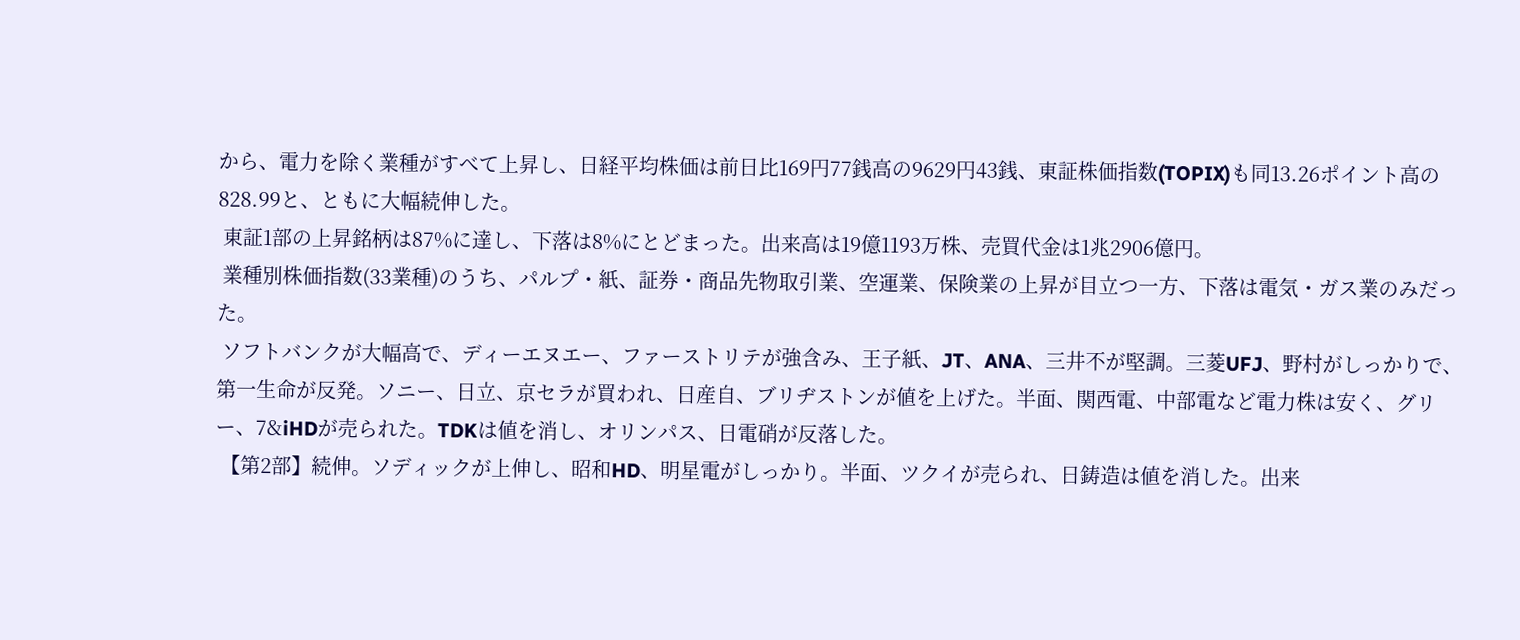から、電力を除く業種がすべて上昇し、日経平均株価は前日比169円77銭高の9629円43銭、東証株価指数(TOPIX)も同13.26ポイント高の828.99と、ともに大幅続伸した。
 東証1部の上昇銘柄は87%に達し、下落は8%にとどまった。出来高は19億1193万株、売買代金は1兆2906億円。
 業種別株価指数(33業種)のうち、パルプ・紙、証券・商品先物取引業、空運業、保険業の上昇が目立つ一方、下落は電気・ガス業のみだった。
 ソフトバンクが大幅高で、ディーエヌエー、ファーストリテが強含み、王子紙、JT、ANA、三井不が堅調。三菱UFJ、野村がしっかりで、第一生命が反発。ソニー、日立、京セラが買われ、日産自、ブリヂストンが値を上げた。半面、関西電、中部電など電力株は安く、グリー、7&iHDが売られた。TDKは値を消し、オリンパス、日電硝が反落した。
 【第2部】続伸。ソディックが上伸し、昭和HD、明星電がしっかり。半面、ツクイが売られ、日鋳造は値を消した。出来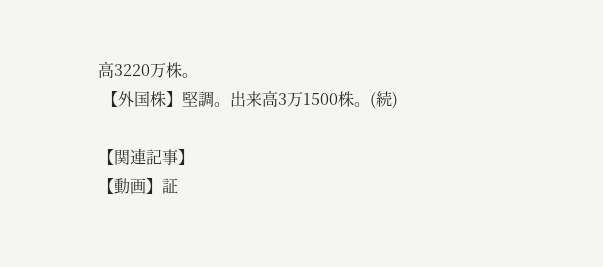高3220万株。
 【外国株】堅調。出来高3万1500株。(続)

【関連記事】
【動画】証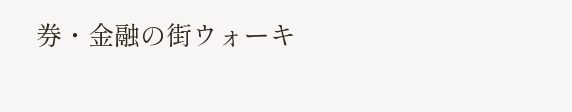券・金融の街ウォーキ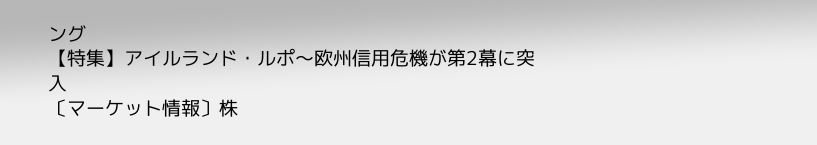ング
【特集】アイルランド・ルポ〜欧州信用危機が第2幕に突入
〔マーケット情報〕株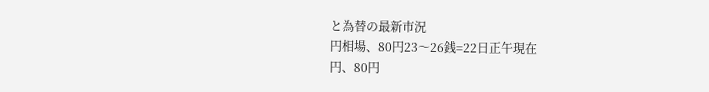と為替の最新市況
円相場、80円23〜26銭=22日正午現在
円、80円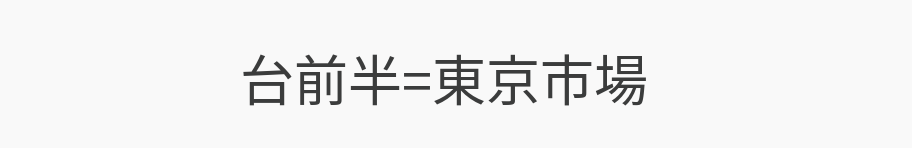台前半=東京市場